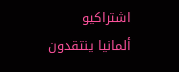اشتراكيو ألمانيا ينتقدون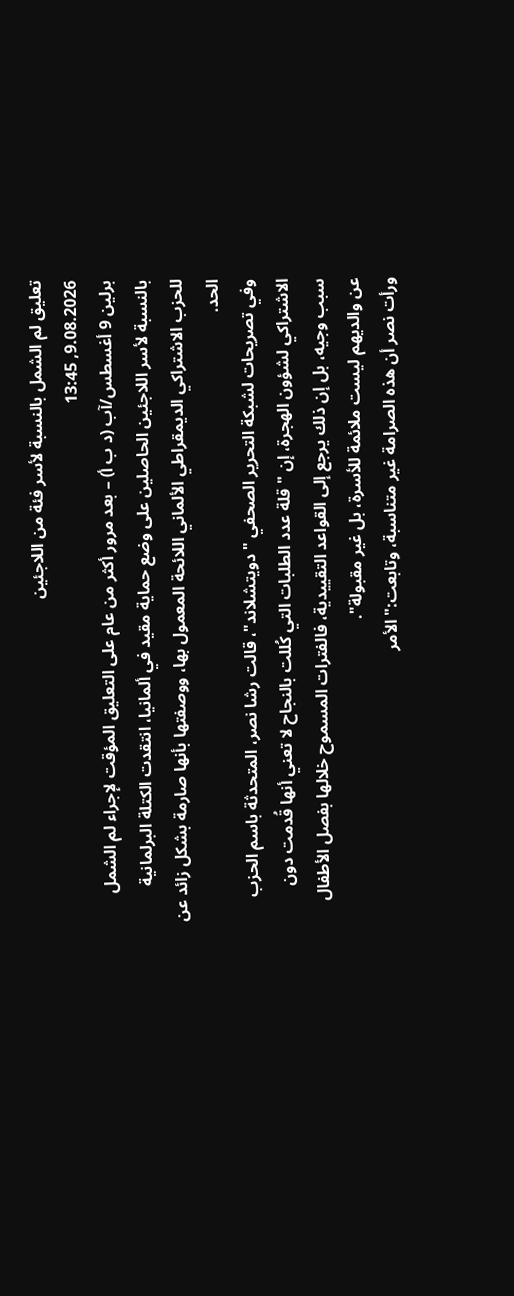تعليق لم الشمل بالنسبة لأسر فئة من اللاجئين
9.08.2026, 13:45
برلين 9 أغسطس/آب (د ب أ) – بعد مرور أكثر من عام على التعليق المؤقت لإجراء لم الشمل بالنسبة لأسر اللاجئين الحاصلين على وضع حماية مقيد في ألمانيا، انتقدت الكتلة البرلمانية للحزب الاشتراكي الديمقراطي الألماني اللائحة المعمول بها، ووصفتها بأنها صارمة بشكل زائد عن الحد.
وفي تصريحات لشبكة التحرير الصحفي "دويتشلاند"، قالت رشا نصر، المتحدثة باسم الحزب الاشتراكي لشؤون الهجرة، إن " قلة عدد الطلبات التي كُللت بالنجاح لا تعني أنها قُدمت دون سبب وجيه، بل إن ذلك يرجع إلى القواعد التقييدية، فالفترات المسموح خلالها بفصل الأطفال عن والديهم ليست ملائمة للأسرة، بل غير مقبولة".
ورأت نصر أن هذه الصرامة غير متناسبة، وتابعت:" الأمر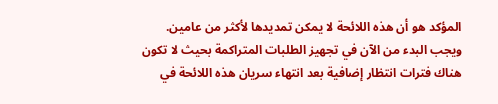المؤكد هو أن هذه اللائحة لا يمكن تمديدها لأكثر من عامين. ويجب البدء من الآن في تجهيز الطلبات المتراكمة بحيث لا تكون هناك فترات انتظار إضافية بعد انتهاء سريان هذه اللائحة في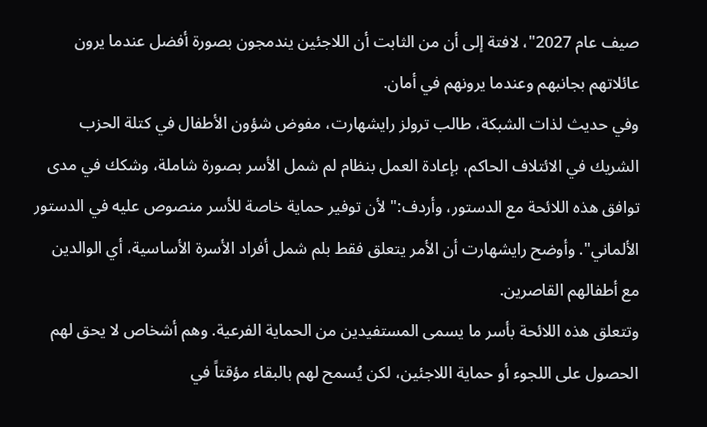صيف عام 2027"، لافتة إلى أن من الثابت أن اللاجئين يندمجون بصورة أفضل عندما يرون عائلاتهم بجانبهم وعندما يرونهم في أمان.
وفي حديث لذات الشبكة، طالب ترولز رايشهارت، مفوض شؤون الأطفال في كتلة الحزب الشريك في الائتلاف الحاكم، بإعادة العمل بنظام لم شمل الأسر بصورة شاملة، وشكك في مدى توافق هذه اللائحة مع الدستور، وأردف:" لأن توفير حماية خاصة للأسر منصوص عليه في الدستور الألماني". وأوضح رايشهارت أن الأمر يتعلق فقط بلم شمل أفراد الأسرة الأساسية، أي الوالدين مع أطفالهم القاصرين.
وتتعلق هذه اللائحة بأسر ما يسمى المستفيدين من الحماية الفرعية. وهم أشخاص لا يحق لهم الحصول على اللجوء أو حماية اللاجئين، لكن يُسمح لهم بالبقاء مؤقتاً في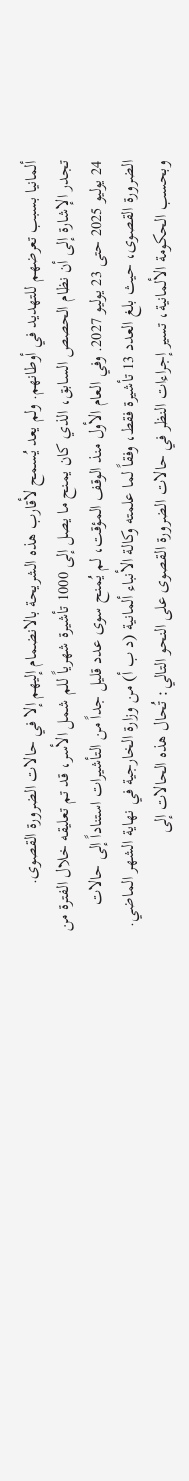ألمانيا بسبب تعرضهم للتهديد في أوطانهم. ولم يعد يُسمح لأقارب هذه الشريحة بالانضمام إليهم إلا في حالات الضرورة القصوى.
تجدر الإشارة إلى أن نظام الحصص السابق، الذي كان يمنح ما يصل إلى 1000 تأشيرة شهرياً للم شمل الأسر، قد تم تعليقه خلال الفترة من 24 يوليو 2025 حتى 23 يوليو 2027. وفي العام الأول منذ الوقف المؤقت، لم يُمنح سوى عدد قليل جداً من التأشيرات استناداً إلى حالات الضرورة القصوى، حيث بلغ العدد 13 تأشيرة فقط، وفقاً لما علمته وكالة الأنباء ألمانية (د ب أ) من وزارة الخارجية في نهاية الشهر الماضي.
وبحسب الحكومة الألمانية، تسير إجراءات النظر في حالات الضرورة القصوى على النحو التالي: تُحال هذه الحالات إلى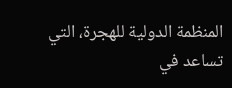المنظمة الدولية للهجرة، التي تساعد في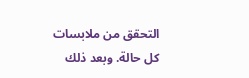التحقق من ملابسات كل حالة. وبعد ذلك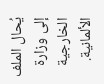يُحال الملف إلى وزارة الخارجية الألمانية.